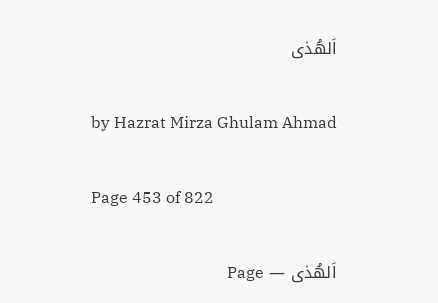اَلھُدٰی

by Hazrat Mirza Ghulam Ahmad

Page 453 of 822

اَلھُدٰی — Page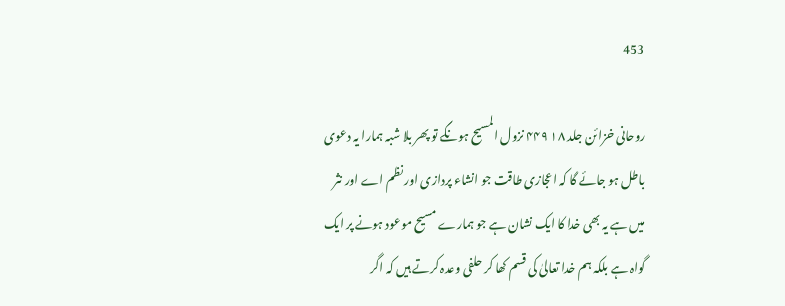453

روحانی خزائن جلد ۱۸ ۴۴۹ نزول المسيح ہونگے تو پھر بلا شبہ ہمارا یہ دعوی باطل ہو جائے گا کہ اعجازی طاقت جو انشاء پردازی اور نظم اے اور نثر میں ہے یہ بھی خدا کا ایک نشان ہے جو ہمارے مسیح موعود ہونے پر ایک گواہ ہے بلکہ ہم خدا تعالیٰ کی قسم کھا کر حلفی وعدہ کرتے ہیں کہ اگر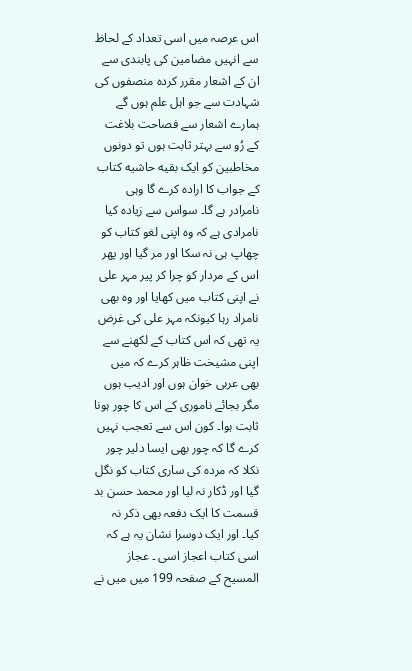اس عرصہ میں اسی تعداد کے لحاظ سے انہیں مضامین کی پابندی سے ان کے اشعار مقرر کردہ منصفوں کی شہادت سے جو اہل علم ہوں گے ہمارے اشعار سے فصاحت بلاغت کے رُو سے بہتر ثابت ہوں تو دونوں مخاطبین کو ایک بقیه حاشیه کتاب کے جواب کا ارادہ کرے گا وہی نامرادر ہے گا۔ سواس سے زیادہ کیا نامرادی ہے کہ وہ اپنی لغو کتاب کو چھاپ ہی نہ سکا اور مر گیا اور پھر اس کے مردار کو چرا کر پیر مہر علی نے اپنی کتاب میں کھایا اور وہ بھی نامراد رہا کیونکہ مہر علی کی غرض یہ تھی کہ اس کتاب کے لکھنے سے اپنی مشیخت ظاہر کرے کہ میں بھی عربی خوان ہوں اور ادیب ہوں مگر بجائے ناموری کے اس کا چور ہونا ثابت ہوا۔ کون اس سے تعجب نہیں کرے گا کہ چور بھی ایسا دلیر چور نکلا کہ مردہ کی ساری کتاب کو نگل گیا اور ڈکار نہ لیا اور محمد حسن بد قسمت کا ایک دفعہ بھی ذکر نہ کیا۔ اور ایک دوسرا نشان یہ ہے کہ اسی کتاب اعجاز اسی ۔ عجاز المسیح کے صفحہ 199 میں میں نے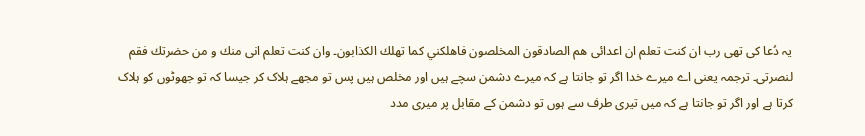یہ دُعا کی تھی رب ان كنت تعلم ان اعدائى هم الصادقون المخلصون فاهلكني كما تهلك الكذابون۔ وان كنت تعلم انى منك و من حضرتك فقم لنصرتی۔ ترجمہ یعنی اے میرے خدا اگر تو جانتا ہے کہ میرے دشمن سچے ہیں اور مخلص ہیں پس تو مجھے ہلاک کر جیسا کہ تو جھوٹوں کو ہلاک کرتا ہے اور اگر تو جانتا ہے کہ میں تیری طرف سے ہوں تو دشمن کے مقابل پر میری مدد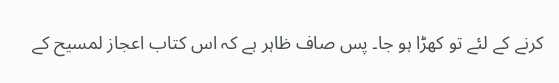کرنے کے لئے تو کھڑا ہو جا۔ پس صاف ظاہر ہے کہ اس کتاب اعجاز لمسیح کے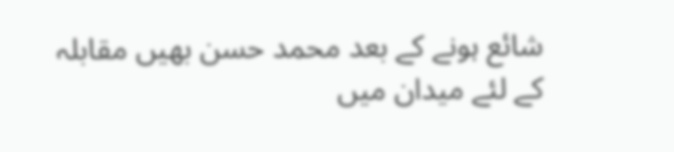شائع ہونے کے بعد محمد حسن بھیں مقابلہ کے لئے میدان میں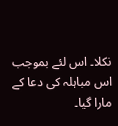نکلا۔ اس لئے بموجب اس مباہلہ کی دعا کے مارا گیا۔